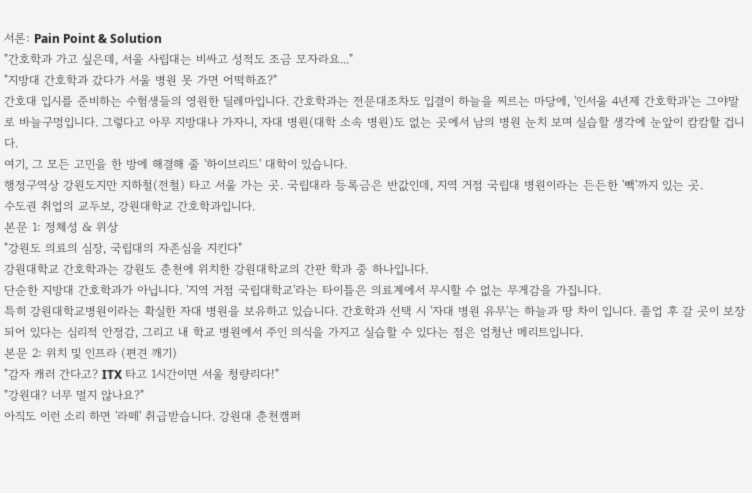서론: Pain Point & Solution
"간호학과 가고 싶은데, 서울 사립대는 비싸고 성적도 조금 모자라요..."
"지방대 간호학과 갔다가 서울 병원 못 가면 어떡하죠?"
간호대 입시를 준비하는 수험생들의 영원한 딜레마입니다. 간호학과는 전문대조차도 입결이 하늘을 찌르는 마당에, '인서울 4년제 간호학과'는 그야말로 바늘구멍입니다. 그렇다고 아무 지방대나 가자니, 자대 병원(대학 소속 병원)도 없는 곳에서 남의 병원 눈치 보며 실습할 생각에 눈앞이 캄캄할 겁니다.
여기, 그 모든 고민을 한 방에 해결해 줄 '하이브리드' 대학이 있습니다.
행정구역상 강원도지만 지하철(전철) 타고 서울 가는 곳. 국립대라 등록금은 반값인데, 지역 거점 국립대 병원이라는 든든한 '빽'까지 있는 곳.
수도권 취업의 교두보, 강원대학교 간호학과입니다.
본문 1: 정체성 & 위상
"강원도 의료의 심장, 국립대의 자존심을 지킨다"
강원대학교 간호학과는 강원도 춘천에 위치한 강원대학교의 간판 학과 중 하나입니다.
단순한 지방대 간호학과가 아닙니다. '지역 거점 국립대학교'라는 타이틀은 의료계에서 무시할 수 없는 무게감을 가집니다.
특히 강원대학교병원이라는 확실한 자대 병원을 보유하고 있습니다. 간호학과 선택 시 '자대 병원 유무'는 하늘과 땅 차이 입니다. 졸업 후 갈 곳이 보장되어 있다는 심리적 안정감, 그리고 내 학교 병원에서 주인 의식을 가지고 실습할 수 있다는 점은 엄청난 메리트입니다.
본문 2: 위치 및 인프라 (편견 깨기)
"감자 캐러 간다고? ITX 타고 1시간이면 서울 청량리다!"
"강원대? 너무 멀지 않나요?"
아직도 이런 소리 하면 '라떼' 취급받습니다. 강원대 춘천캠퍼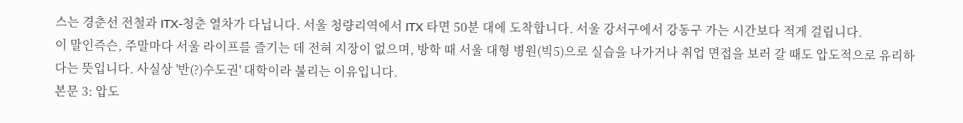스는 경춘선 전철과 ITX-청춘 열차가 다닙니다. 서울 청량리역에서 ITX 타면 50분 대에 도착합니다. 서울 강서구에서 강동구 가는 시간보다 적게 걸립니다.
이 말인즉슨, 주말마다 서울 라이프를 즐기는 데 전혀 지장이 없으며, 방학 때 서울 대형 병원(빅5)으로 실습을 나가거나 취업 면접을 보러 갈 때도 압도적으로 유리하다는 뜻입니다. 사실상 '반(?)수도권' 대학이라 불리는 이유입니다.
본문 3: 압도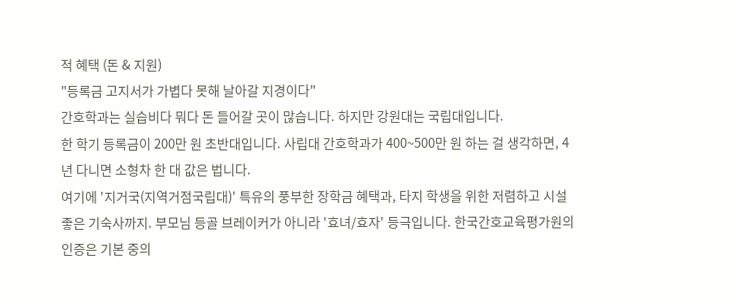적 혜택 (돈 & 지원)
"등록금 고지서가 가볍다 못해 날아갈 지경이다"
간호학과는 실습비다 뭐다 돈 들어갈 곳이 많습니다. 하지만 강원대는 국립대입니다.
한 학기 등록금이 200만 원 초반대입니다. 사립대 간호학과가 400~500만 원 하는 걸 생각하면, 4년 다니면 소형차 한 대 값은 법니다.
여기에 '지거국(지역거점국립대)' 특유의 풍부한 장학금 혜택과, 타지 학생을 위한 저렴하고 시설 좋은 기숙사까지. 부모님 등골 브레이커가 아니라 '효녀/효자' 등극입니다. 한국간호교육평가원의 인증은 기본 중의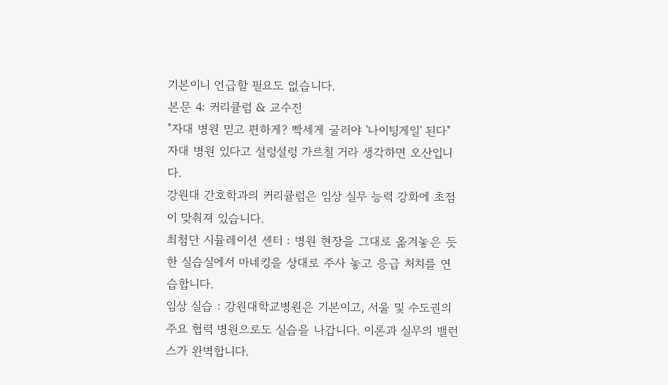기본이니 언급할 필요도 없습니다.
본문 4: 커리큘럼 & 교수진
"자대 병원 믿고 편하게? 빡세게 굴러야 '나이팅게일' 된다"
자대 병원 있다고 설렁설렁 가르칠 거라 생각하면 오산입니다.
강원대 간호학과의 커리큘럼은 임상 실무 능력 강화에 초점이 맞춰져 있습니다.
최첨단 시뮬레이션 센터 : 병원 현장을 그대로 옮겨놓은 듯한 실습실에서 마네킹을 상대로 주사 놓고 응급 처치를 연습합니다.
임상 실습 : 강원대학교병원은 기본이고, 서울 및 수도권의 주요 협력 병원으로도 실습을 나갑니다. 이론과 실무의 밸런스가 완벽합니다.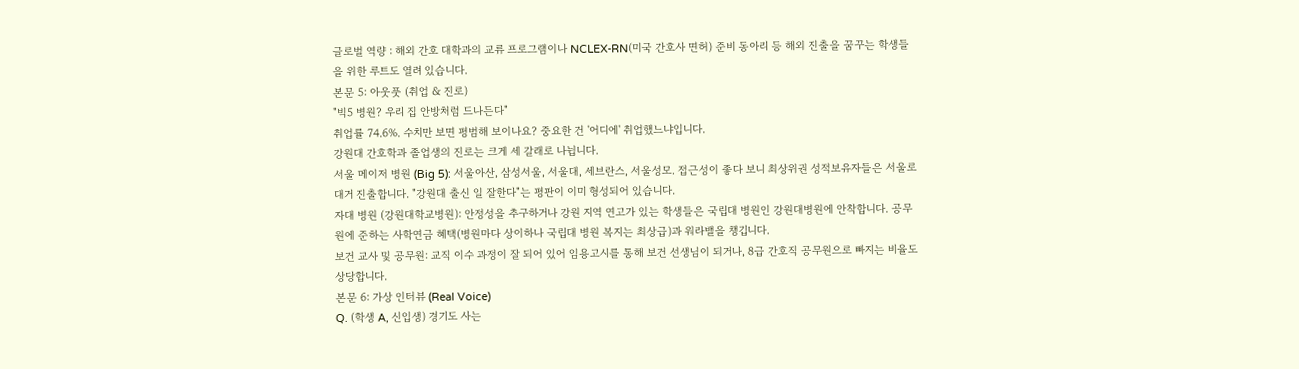글로벌 역량 : 해외 간호 대학과의 교류 프로그램이나 NCLEX-RN(미국 간호사 면허) 준비 동아리 등 해외 진출을 꿈꾸는 학생들을 위한 루트도 열려 있습니다.
본문 5: 아웃풋 (취업 & 진로)
"빅5 병원? 우리 집 안방처럼 드나든다"
취업률 74.6%. 수치만 보면 평범해 보이나요? 중요한 건 '어디에' 취업했느냐입니다.
강원대 간호학과 졸업생의 진로는 크게 세 갈래로 나뉩니다.
서울 메이저 병원 (Big 5): 서울아산, 삼성서울, 서울대, 세브란스, 서울성모. 접근성이 좋다 보니 최상위권 성적보유자들은 서울로 대거 진출합니다. "강원대 출신 일 잘한다"는 평판이 이미 형성되어 있습니다.
자대 병원 (강원대학교병원): 안정성을 추구하거나 강원 지역 연고가 있는 학생들은 국립대 병원인 강원대병원에 안착합니다. 공무원에 준하는 사학연금 혜택(병원마다 상이하나 국립대 병원 복지는 최상급)과 워라밸을 챙깁니다.
보건 교사 및 공무원: 교직 이수 과정이 잘 되어 있어 임용고시를 통해 보건 선생님이 되거나, 8급 간호직 공무원으로 빠지는 비율도 상당합니다.
본문 6: 가상 인터뷰 (Real Voice)
Q. (학생 A, 신입생) 경기도 사는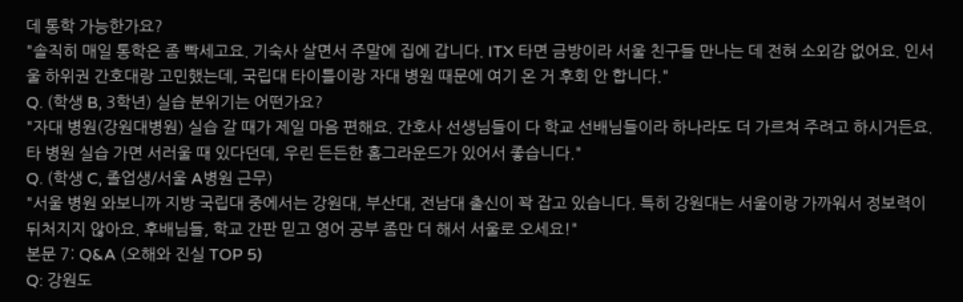데 통학 가능한가요?
"솔직히 매일 통학은 좀 빡세고요. 기숙사 살면서 주말에 집에 갑니다. ITX 타면 금방이라 서울 친구들 만나는 데 전혀 소외감 없어요. 인서울 하위권 간호대랑 고민했는데, 국립대 타이틀이랑 자대 병원 때문에 여기 온 거 후회 안 합니다."
Q. (학생 B, 3학년) 실습 분위기는 어떤가요?
"자대 병원(강원대병원) 실습 갈 때가 제일 마음 편해요. 간호사 선생님들이 다 학교 선배님들이라 하나라도 더 가르쳐 주려고 하시거든요. 타 병원 실습 가면 서러울 때 있다던데, 우린 든든한 홈그라운드가 있어서 좋습니다."
Q. (학생 C, 졸업생/서울 A병원 근무)
"서울 병원 와보니까 지방 국립대 중에서는 강원대, 부산대, 전남대 출신이 꽉 잡고 있습니다. 특히 강원대는 서울이랑 가까워서 정보력이 뒤처지지 않아요. 후배님들, 학교 간판 믿고 영어 공부 좀만 더 해서 서울로 오세요!"
본문 7: Q&A (오해와 진실 TOP 5)
Q: 강원도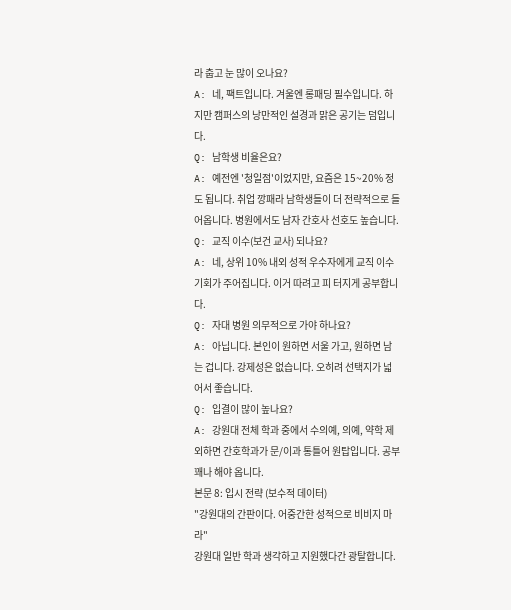라 춥고 눈 많이 오나요?
A: 네, 팩트입니다. 겨울엔 롱패딩 필수입니다. 하지만 캠퍼스의 낭만적인 설경과 맑은 공기는 덤입니다.
Q: 남학생 비율은요?
A: 예전엔 '청일점'이었지만, 요즘은 15~20% 정도 됩니다. 취업 깡패라 남학생들이 더 전략적으로 들어옵니다. 병원에서도 남자 간호사 선호도 높습니다.
Q: 교직 이수(보건 교사) 되나요?
A: 네, 상위 10% 내외 성적 우수자에게 교직 이수 기회가 주어집니다. 이거 따려고 피 터지게 공부합니다.
Q: 자대 병원 의무적으로 가야 하나요?
A: 아닙니다. 본인이 원하면 서울 가고, 원하면 남는 겁니다. 강제성은 없습니다. 오히려 선택지가 넓어서 좋습니다.
Q: 입결이 많이 높나요?
A: 강원대 전체 학과 중에서 수의예, 의예, 약학 제외하면 간호학과가 문/이과 통틀어 원탑입니다. 공부 꽤나 해야 옵니다.
본문 8: 입시 전략 (보수적 데이터)
"강원대의 간판이다. 어중간한 성적으로 비비지 마라"
강원대 일반 학과 생각하고 지원했다간 광탈합니다.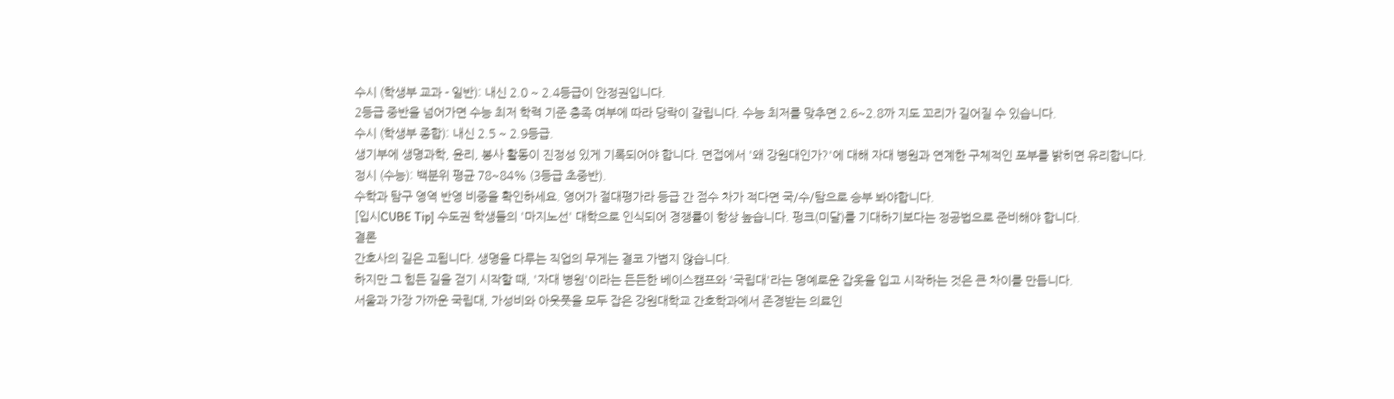수시 (학생부 교과 - 일반): 내신 2.0 ~ 2.4등급이 안정권입니다.
2등급 중반을 넘어가면 수능 최저 학력 기준 충족 여부에 따라 당락이 갈립니다. 수능 최저를 맞추면 2.6~2.8까 지도 꼬리가 길어질 수 있습니다.
수시 (학생부 종합): 내신 2.5 ~ 2.9등급.
생기부에 생명과학, 윤리, 봉사 활동이 진정성 있게 기록되어야 합니다. 면접에서 '왜 강원대인가?'에 대해 자대 병원과 연계한 구체적인 포부를 밝히면 유리합니다.
정시 (수능): 백분위 평균 78~84% (3등급 초중반).
수학과 탐구 영역 반영 비중을 확인하세요. 영어가 절대평가라 등급 간 점수 차가 적다면 국/수/탐으로 승부 봐야합니다.
[입시CUBE Tip] 수도권 학생들의 '마지노선' 대학으로 인식되어 경쟁률이 항상 높습니다. 펑크(미달)를 기대하기보다는 정공법으로 준비해야 합니다.
결론
간호사의 길은 고됩니다. 생명을 다루는 직업의 무게는 결코 가볍지 않습니다.
하지만 그 힘든 길을 걷기 시작할 때, '자대 병원'이라는 든든한 베이스캠프와 '국립대'라는 명예로운 갑옷을 입고 시작하는 것은 큰 차이를 만듭니다.
서울과 가장 가까운 국립대, 가성비와 아웃풋을 모두 잡은 강원대학교 간호학과에서 존경받는 의료인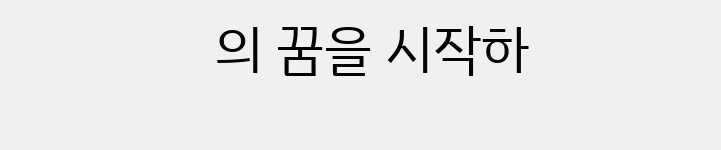의 꿈을 시작하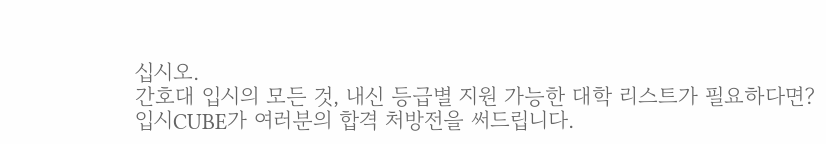십시오.
간호대 입시의 모든 것, 내신 등급별 지원 가능한 대학 리스트가 필요하다면?
입시CUBE가 여러분의 합격 처방전을 써드립니다.